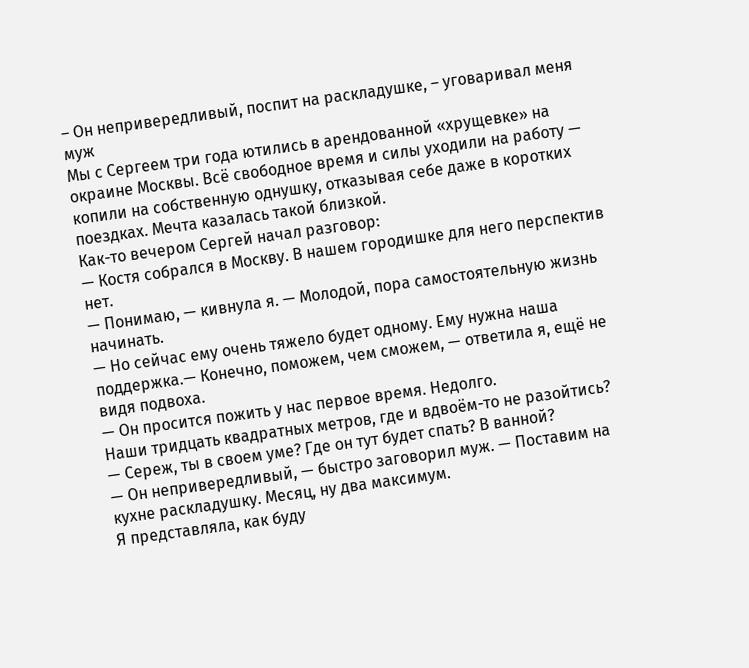– Он непривередливый, поспит на раскладушке, – уговаривал меня муж
Мы с Сергеем три года ютились в арендованной «хрущевке» на окраине Москвы. Всё свободное время и силы уходили на работу — копили на собственную однушку, отказывая себе даже в коротких поездках. Мечта казалась такой близкой.
Как-то вечером Сергей начал разговор:
— Костя собрался в Москву. В нашем городишке для него перспектив нет.
— Понимаю, — кивнула я. — Молодой, пора самостоятельную жизнь начинать.
— Но сейчас ему очень тяжело будет одному. Ему нужна наша поддержка.— Конечно, поможем, чем сможем, — ответила я, ещё не видя подвоха.
— Он просится пожить у нас первое время. Недолго.
Наши тридцать квадратных метров, где и вдвоём-то не разойтись?
— Сереж, ты в своем уме? Где он тут будет спать? В ванной?
— Он непривередливый, — быстро заговорил муж. — Поставим на кухне раскладушку. Месяц, ну два максимум.
Я представляла, как буду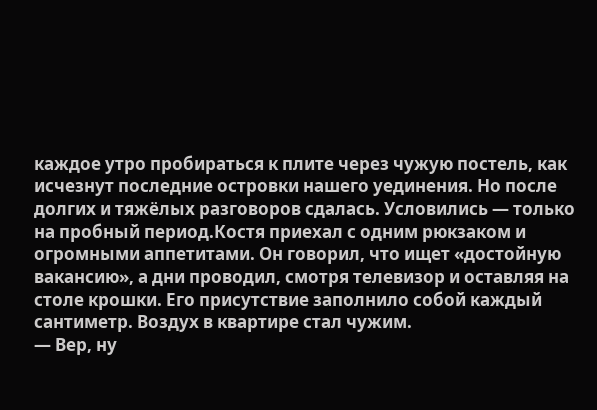каждое утро пробираться к плите через чужую постель, как исчезнут последние островки нашего уединения. Но после долгих и тяжёлых разговоров сдалась. Условились — только на пробный период.Костя приехал с одним рюкзаком и огромными аппетитами. Он говорил, что ищет «достойную вакансию», а дни проводил, смотря телевизор и оставляя на столе крошки. Его присутствие заполнило собой каждый сантиметр. Воздух в квартире стал чужим.
— Вер, ну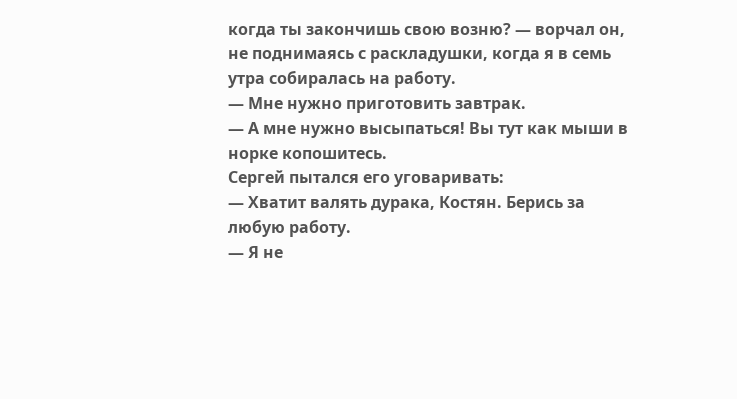когда ты закончишь свою возню? — ворчал он, не поднимаясь с раскладушки, когда я в семь утра собиралась на работу.
— Мне нужно приготовить завтрак.
— А мне нужно высыпаться! Вы тут как мыши в норке копошитесь.
Сергей пытался его уговаривать:
— Хватит валять дурака, Костян. Берись за любую работу.
— Я не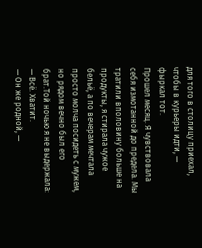для того в столицу приехал, чтобы в курьеры идти, — фыркал тот.
Прошел месяц. Я чувствовала себя измотанной до предела. Мы тратили вполовину больше на продукты, я стирала чужое бельё, а по вечерам мечтала просто молча посидеть с мужем, но рядом вечно был его брат.Той ночью я не выдержала:
— Всё. Хватит.
— Он же родной, —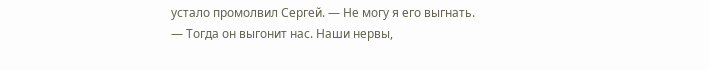устало промолвил Сергей. — Не могу я его выгнать.
— Тогда он выгонит нас. Наши нервы,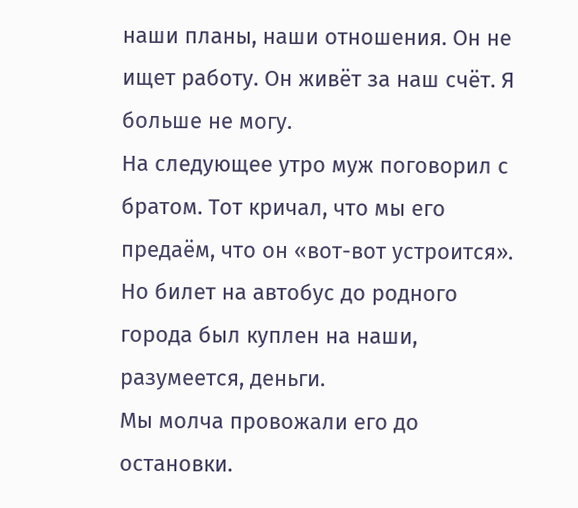наши планы, наши отношения. Он не ищет работу. Он живёт за наш счёт. Я больше не могу.
На следующее утро муж поговорил с братом. Тот кричал, что мы его предаём, что он «вот-вот устроится». Но билет на автобус до родного города был куплен на наши, разумеется, деньги.
Мы молча провожали его до остановки.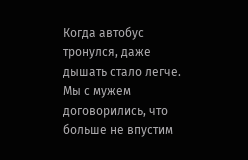Когда автобус тронулся, даже дышать стало легче. Мы с мужем договорились, что больше не впустим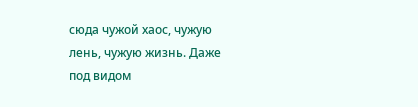сюда чужой хаос, чужую лень, чужую жизнь. Даже под видом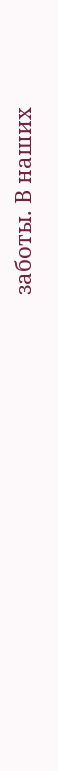заботы. В наших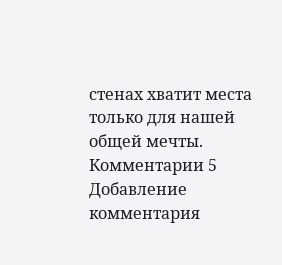стенах хватит места только для нашей общей мечты.
Комментарии 5
Добавление комментария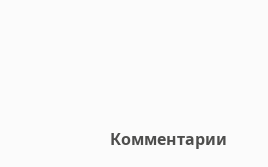Комментарии